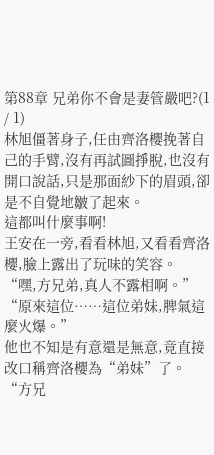第88章 兄弟你不會是妻管嚴吧?(1 / 1)
林旭僵著身子,任由齊洛櫻挽著自己的手臂,沒有再試圖掙脫,也沒有開口說話,只是那面紗下的眉頭,卻是不自覺地皺了起來。
這都叫什麼事啊!
王安在一旁,看看林旭,又看看齊洛櫻,臉上露出了玩味的笑容。
“嘿,方兄弟,真人不露相啊。”
“原來這位……這位弟妹,脾氣這麼火爆。”
他也不知是有意還是無意,竟直接改口稱齊洛櫻為“弟妹”了。
“方兄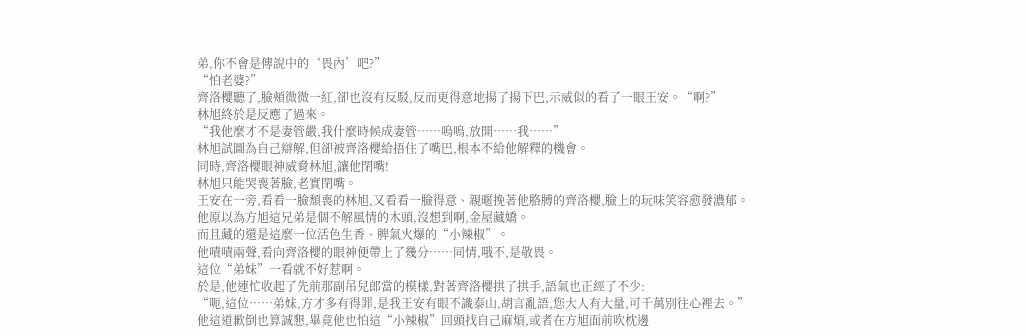弟,你不會是傳說中的‘畏內’吧?”
“怕老婆?”
齊洛櫻聽了,臉頰微微一紅,卻也沒有反駁,反而更得意地揚了揚下巴,示威似的看了一眼王安。“啊?”
林旭終於是反應了過來。
“我他麼才不是妻管嚴,我什麼時候成妻管……嗚嗚,放開……我……”
林旭試圖為自己辯解,但卻被齊洛櫻給捂住了嘴巴,根本不給他解釋的機會。
同時,齊洛櫻眼神威脅林旭,讓他閉嘴!
林旭只能哭喪著臉,老實閉嘴。
王安在一旁,看看一臉頹喪的林旭,又看看一臉得意、親暱挽著他胳膊的齊洛櫻,臉上的玩味笑容愈發濃郁。
他原以為方旭這兄弟是個不解風情的木頭,沒想到啊,金屋藏嬌。
而且藏的還是這麼一位活色生香、脾氣火爆的“小辣椒”。
他嘖嘖兩聲,看向齊洛櫻的眼神便帶上了幾分……同情,哦不,是敬畏。
這位“弟妹”一看就不好惹啊。
於是,他連忙收起了先前那副吊兒郎當的模樣,對著齊洛櫻拱了拱手,語氣也正經了不少:
“呃,這位……弟妹,方才多有得罪,是我王安有眼不識泰山,胡言亂語,您大人有大量,可千萬別往心裡去。”
他這道歉倒也算誠懇,畢竟他也怕這“小辣椒”回頭找自己麻煩,或者在方旭面前吹枕邊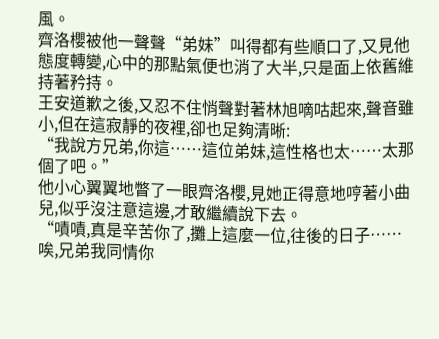風。
齊洛櫻被他一聲聲“弟妹”叫得都有些順口了,又見他態度轉變,心中的那點氣便也消了大半,只是面上依舊維持著矜持。
王安道歉之後,又忍不住悄聲對著林旭嘀咕起來,聲音雖小,但在這寂靜的夜裡,卻也足夠清晰:
“我說方兄弟,你這……這位弟妹,這性格也太……太那個了吧。”
他小心翼翼地瞥了一眼齊洛櫻,見她正得意地哼著小曲兒,似乎沒注意這邊,才敢繼續說下去。
“嘖嘖,真是辛苦你了,攤上這麼一位,往後的日子……唉,兄弟我同情你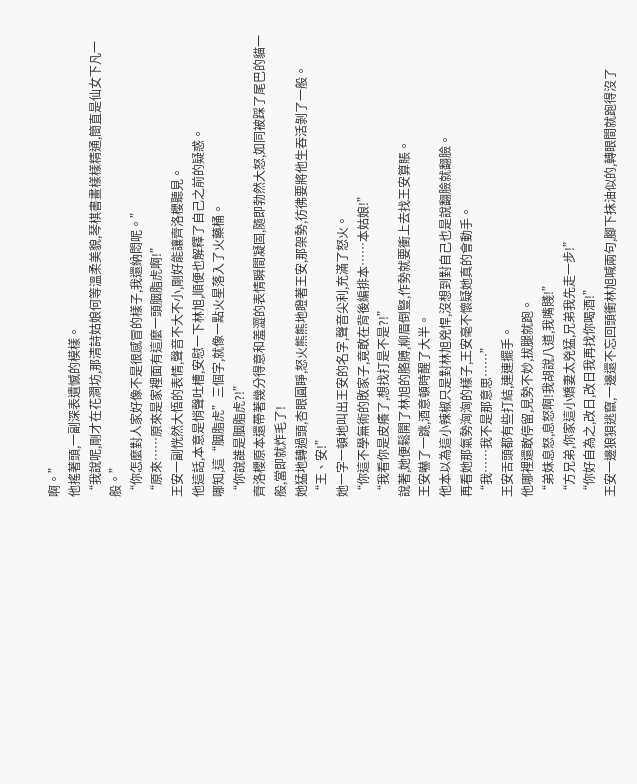啊。”
他搖著頭,一副深表遺憾的模樣。
“我說呢,剛才在花澗坊,那清詩姑娘何等溫柔美貌,琴棋書畫樣樣精通,簡直是仙女下凡一般。”
“你怎麼對人家好像不是很感冒的樣子,我還納悶呢。”
“原來……原來是家裡面有這麼一頭胭脂虎啊!”
王安一副恍然大悟的表情,聲音不大不小,剛好能讓齊洛櫻聽見。
他這話,本意是悄聲吐槽,安慰一下林旭,順便也解釋了自己之前的疑惑。
哪知,這“胭脂虎”三個字,就像一點火星落入了火藥桶。
“你說誰是胭脂虎?!”
齊洛櫻原本還帶著幾分得意和羞澀的表情瞬間凝固,隨即勃然大怒,如同被踩了尾巴的貓一般,當即就炸毛了!
她猛地轉過頭,杏眼圓睜,怒火熊熊地瞪著王安,那架勢,彷彿要將他生吞活剝了一般。
“王、安!”
她一字一頓地叫出王安的名字,聲音尖利,充滿了怒火。
“你這不學無術的敗家子,竟敢在背後編排本……本姑娘!”
“我看你是皮癢了,想找打是不是?!”
說著,她便鬆開了林旭的胳膊,柳眉倒豎,作勢就要衝上去找王安算賬。
王安嚇了一跳,酒意頓時醒了大半。
他本以為這小辣椒只是對林旭兇悍,沒想到對自己也是說翻臉就翻臉。
再看她那氣勢洶洶的樣子,王安毫不懷疑她真的會動手。
“我……我不是那意思……”
王安舌頭都有些打結,連連擺手。
他哪裡還敢停留,見勢不妙,拔腿就跑。
“弟妹息怒,息怒啊!我胡說八道,我嘴賤!”
“方兄弟,你家這小嬌妻太兇猛,兄弟我先走一步!”
“你好自為之,改日,改日我再找你喝酒!”
王安一邊狼狽逃竄,一邊還不忘回頭衝林旭喊兩句,腳下抹油似的,轉眼間就跑得沒了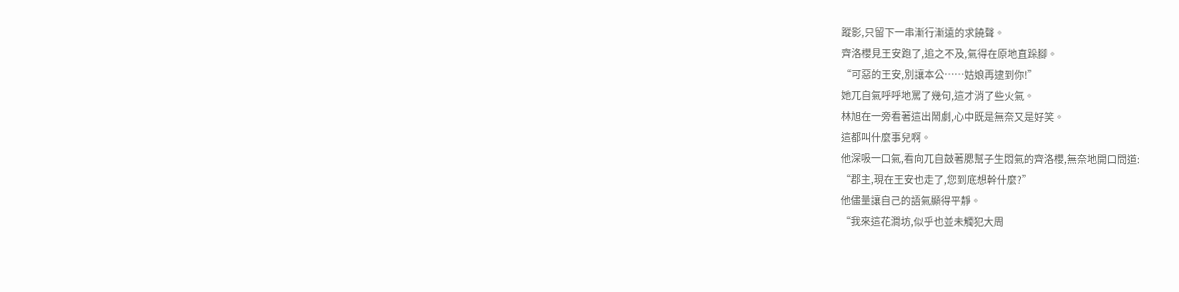蹤影,只留下一串漸行漸遠的求饒聲。
齊洛櫻見王安跑了,追之不及,氣得在原地直跺腳。
“可惡的王安,別讓本公……姑娘再逮到你!”
她兀自氣呼呼地罵了幾句,這才消了些火氣。
林旭在一旁看著這出鬧劇,心中既是無奈又是好笑。
這都叫什麼事兒啊。
他深吸一口氣,看向兀自鼓著腮幫子生悶氣的齊洛櫻,無奈地開口問道:
“郡主,現在王安也走了,您到底想幹什麼?”
他儘量讓自己的語氣顯得平靜。
“我來這花澗坊,似乎也並未觸犯大周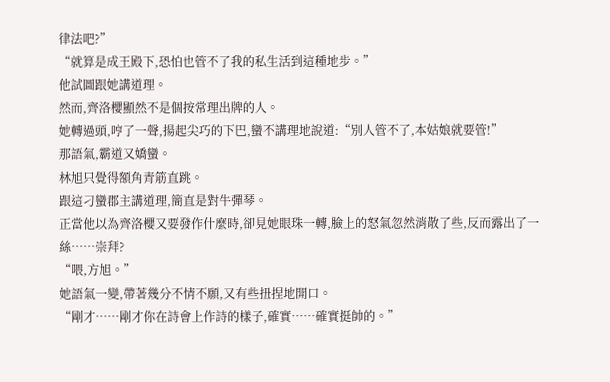律法吧?”
“就算是成王殿下,恐怕也管不了我的私生活到這種地步。”
他試圖跟她講道理。
然而,齊洛櫻顯然不是個按常理出牌的人。
她轉過頭,哼了一聲,揚起尖巧的下巴,蠻不講理地說道:“別人管不了,本姑娘就要管!”
那語氣,霸道又嬌蠻。
林旭只覺得額角青筋直跳。
跟這刁蠻郡主講道理,簡直是對牛彈琴。
正當他以為齊洛櫻又要發作什麼時,卻見她眼珠一轉,臉上的怒氣忽然消散了些,反而露出了一絲……崇拜?
“喂,方旭。”
她語氣一變,帶著幾分不情不願,又有些扭捏地開口。
“剛才……剛才你在詩會上作詩的樣子,確實……確實挺帥的。”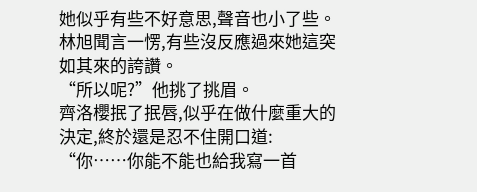她似乎有些不好意思,聲音也小了些。
林旭聞言一愣,有些沒反應過來她這突如其來的誇讚。
“所以呢?”他挑了挑眉。
齊洛櫻抿了抿唇,似乎在做什麼重大的決定,終於還是忍不住開口道:
“你……你能不能也給我寫一首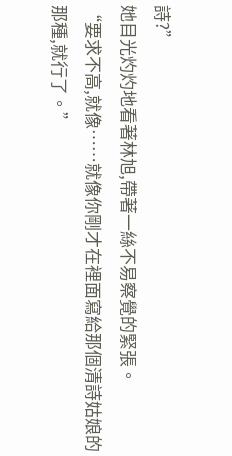詩?”
她目光灼灼地看著林旭,帶著一絲不易察覺的緊張。
“要求不高,就像……就像你剛才在裡面寫給那個清詩姑娘的那種,就行了。”